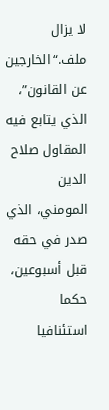لا يزال ملف.“الخارجين عن القانون”، الذي يتابع فيه المقاول صلاح الدين المومني، الذي صدر في حقه قبل أسبوعين، حكما استئنافيا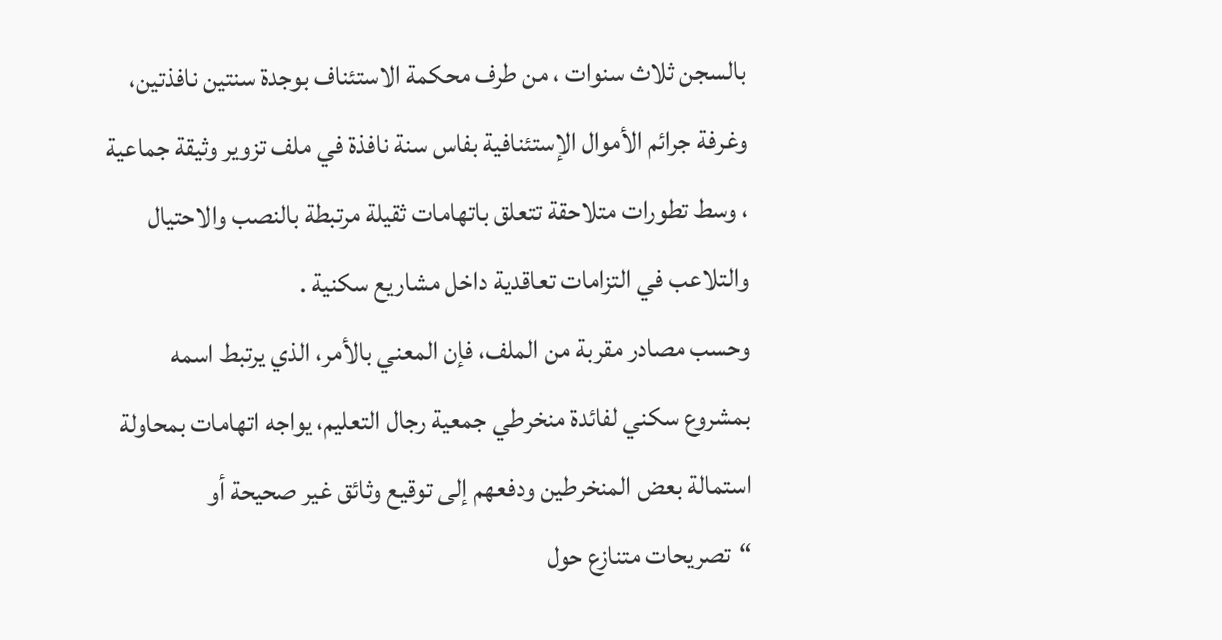بالسجن ثلاث سنوات ، من طرف محكمة الاستئناف بوجدة سنتين نافذتين، وغرفة جرائم الأموال الإستئنافية بفاس سنة نافذة في ملف تزوير وثيقة جماعية ، وسط تطورات متلاحقة تتعلق باتهامات ثقيلة مرتبطة بالنصب والاحتيال والتلاعب في التزامات تعاقدية داخل مشاريع سكنية .
وحسب مصادر مقربة من الملف، فإن المعني بالأمر، الذي يرتبط اسمه بمشروع سكني لفائدة منخرطي جمعية رجال التعليم، يواجه اتهامات بمحاولة استمالة بعض المنخرطين ودفعهم إلى توقيع وثائق غير صحيحة أو “تصريحات متنازع حول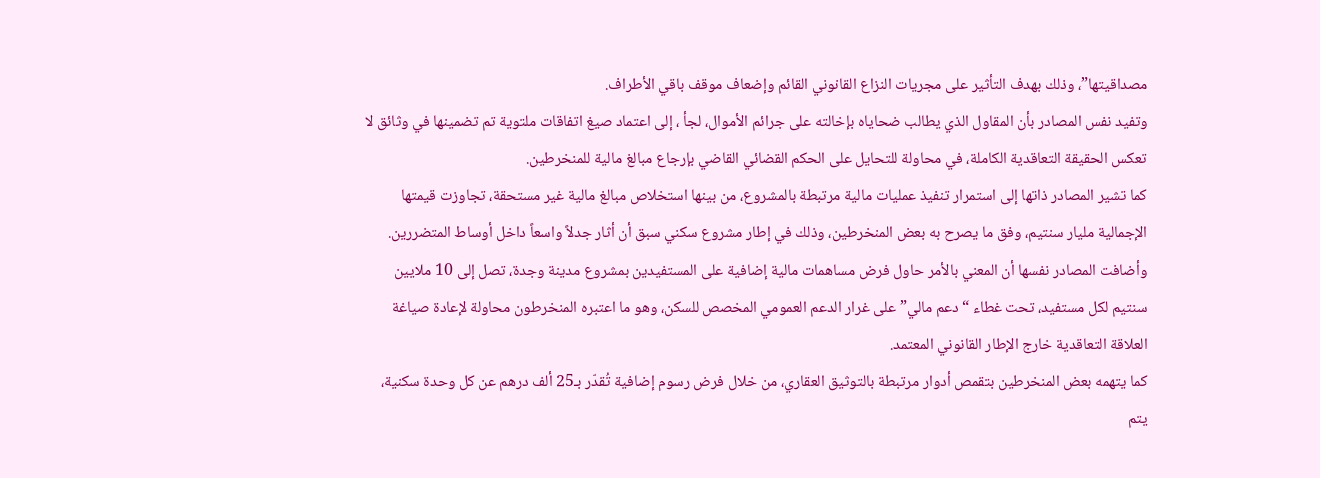مصداقيتها”، وذلك بهدف التأثير على مجريات النزاع القانوني القائم وإضعاف موقف باقي الأطراف.
وتفيد نفس المصادر بأن المقاول الذي يطالب ضحاياه بإخالته على جرائم الأموال، لجأ ، إلى اعتماد صيغ اتفاقات ملتوية تم تضمينها في وثائق لا تعكس الحقيقة التعاقدية الكاملة، في محاولة للتحايل على الحكم القضائي القاضي بإرجاع مبالغ مالية للمنخرطين.
كما تشير المصادر ذاتها إلى استمرار تنفيذ عمليات مالية مرتبطة بالمشروع، من بينها استخلاص مبالغ مالية غير مستحقة، تجاوزت قيمتها الإجمالية مليار سنتيم، وفق ما يصرح به بعض المنخرطين، وذلك في إطار مشروع سكني سبق أن أثار جدلاً واسعاً داخل أوساط المتضررين.
وأضافت المصادر نفسها أن المعني بالأمر حاول فرض مساهمات مالية إضافية على المستفيدين بمشروع مدينة وجدة، تصل إلى 10 ملايين سنتيم لكل مستفيد، تحت غطاء “دعم مالي” على غرار الدعم العمومي المخصص للسكن، وهو ما اعتبره المنخرطون محاولة لإعادة صياغة العلاقة التعاقدية خارج الإطار القانوني المعتمد.
كما يتهمه بعض المنخرطين بتقمص أدوار مرتبطة بالتوثيق العقاري، من خلال فرض رسوم إضافية تُقدّر بـ25 ألف درهم عن كل وحدة سكنية، يتم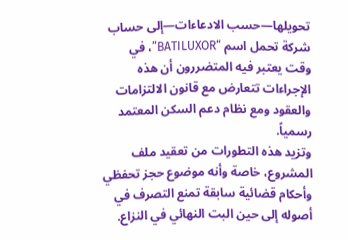تحويلها—حسب الادعاءات—إلى حساب شركة تحمل اسم “BATILUXOR”، في وقت يعتبر فيه المتضررون أن هذه الإجراءات تتعارض مع قانون الالتزامات والعقود ومع نظام دعم السكن المعتمد رسمياً.
وتزيد هذه التطورات من تعقيد ملف المشروع، خاصة وأنه موضوع حجز تحفظي وأحكام قضائية سابقة تمنع التصرف في أصوله إلى حين البت النهائي في النزاع.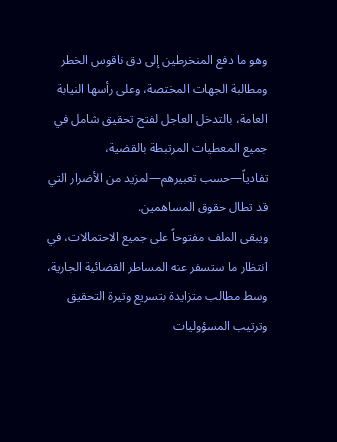وهو ما دفع المنخرطين إلى دق ناقوس الخطر ومطالبة الجهات المختصة، وعلى رأسها النيابة العامة، بالتدخل العاجل لفتح تحقيق شامل في جميع المعطيات المرتبطة بالقضية، تفادياً—حسب تعبيرهم—لمزيد من الأضرار التي قد تطال حقوق المساهمين.
ويبقى الملف مفتوحاً على جميع الاحتمالات، في انتظار ما ستسفر عنه المساطر القضائية الجارية، وسط مطالب متزايدة بتسريع وتيرة التحقيق وترتيب المسؤوليات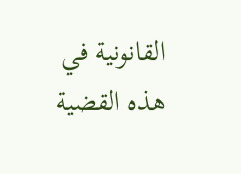القانونية في هذه القضية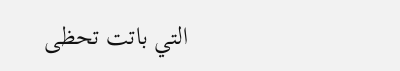التي باتت تحظى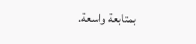بمتابعة واسعة.